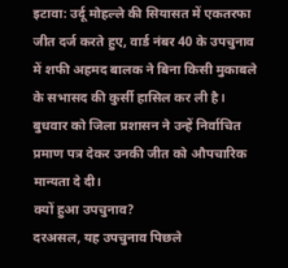इटावा: उर्दू मोहल्ले की सियासत में एकतरफा जीत दर्ज करते हुए, वार्ड नंबर 40 के उपचुनाव में शफी अहमद बालक ने बिना किसी मुकाबले के सभासद की कुर्सी हासिल कर ली है। बुधवार को जिला प्रशासन ने उन्हें निर्वाचित प्रमाण पत्र देकर उनकी जीत को औपचारिक मान्यता दे दी।
क्यों हुआ उपचुनाव?
दरअसल, यह उपचुनाव पिछले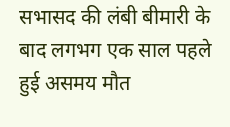सभासद की लंबी बीमारी के बाद लगभग एक साल पहले हुई असमय मौत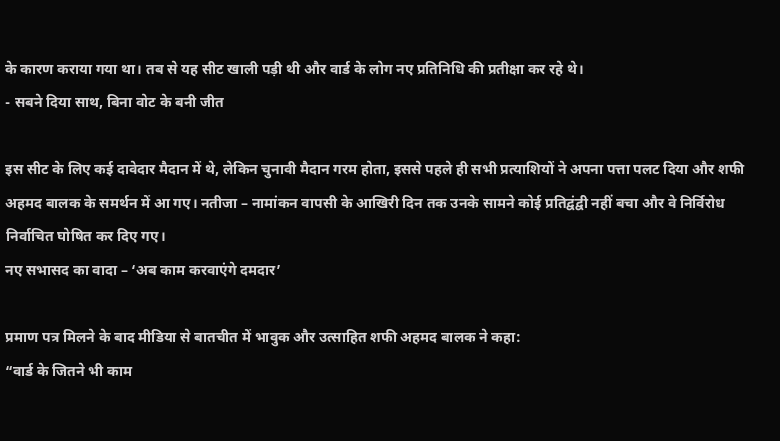के कारण कराया गया था। तब से यह सीट खाली पड़ी थी और वार्ड के लोग नए प्रतिनिधि की प्रतीक्षा कर रहे थे।
- सबने दिया साथ, बिना वोट के बनी जीत

इस सीट के लिए कई दावेदार मैदान में थे, लेकिन चुनावी मैदान गरम होता, इससे पहले ही सभी प्रत्याशियों ने अपना पत्ता पलट दिया और शफी अहमद बालक के समर्थन में आ गए। नतीजा – नामांकन वापसी के आखिरी दिन तक उनके सामने कोई प्रतिद्वंद्वी नहीं बचा और वे निर्विरोध निर्वाचित घोषित कर दिए गए।
नए सभासद का वादा – ‘अब काम करवाएंगे दमदार’

प्रमाण पत्र मिलने के बाद मीडिया से बातचीत में भावुक और उत्साहित शफी अहमद बालक ने कहा:
“वार्ड के जितने भी काम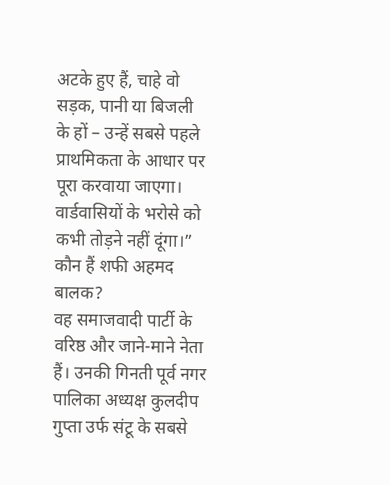अटके हुए हैं, चाहे वो सड़क, पानी या बिजली के हों – उन्हें सबसे पहले प्राथमिकता के आधार पर पूरा करवाया जाएगा। वार्डवासियों के भरोसे को कभी तोड़ने नहीं दूंगा।”
कौन हैं शफी अहमद बालक?
वह समाजवादी पार्टी के वरिष्ठ और जाने-माने नेता हैं। उनकी गिनती पूर्व नगर पालिका अध्यक्ष कुलदीप गुप्ता उर्फ संटू के सबसे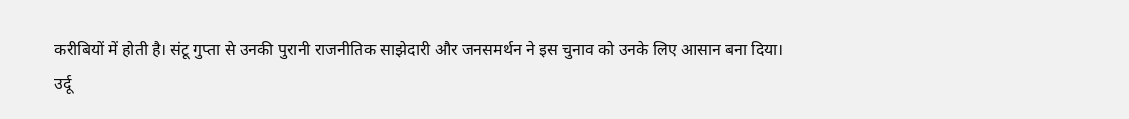करीबियों में होती है। संटू गुप्ता से उनकी पुरानी राजनीतिक साझेदारी और जनसमर्थन ने इस चुनाव को उनके लिए आसान बना दिया।
उर्दू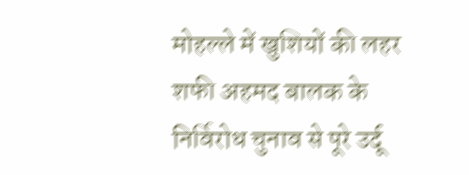मोहल्ले में खुशियों की लहर
शफी अहमद बालक के निर्विरोध चुनाव से पूरे उर्दू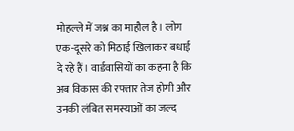मोहल्ले में जश्न का माहौल है। लोग एक-दूसरे को मिठाई खिलाकर बधाई दे रहे हैं। वार्डवासियों का कहना है कि अब विकास की रफ्तार तेज होगी और उनकी लंबित समस्याओं का जल्द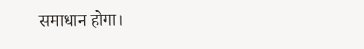समाधान होगा।